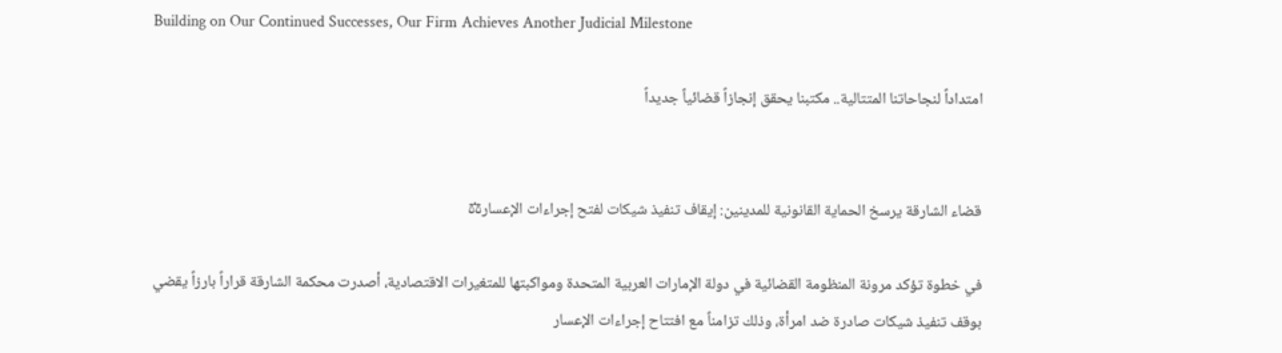Building on Our Continued Successes, Our Firm Achieves Another Judicial Milestone

امتداداً لنجاحاتنا المتتالية.. مكتبنا يحقق إنجازاً قضائياً جديداً


قضاء الشارقة يرسخ الحماية القانونية للمدينين: إيقاف تنفيذ شيكات لفتح إجراءات الإعسار⚖

في خطوة تؤكد مرونة المنظومة القضائية في دولة الإمارات العربية المتحدة ومواكبتها للمتغيرات الاقتصادية، أصدرت محكمة الشارقة قراراً بارزاً يقضي بوقف تنفيذ شيكات صادرة ضد امرأة، وذلك تزامناً مع افتتاح إجراءات الإعسار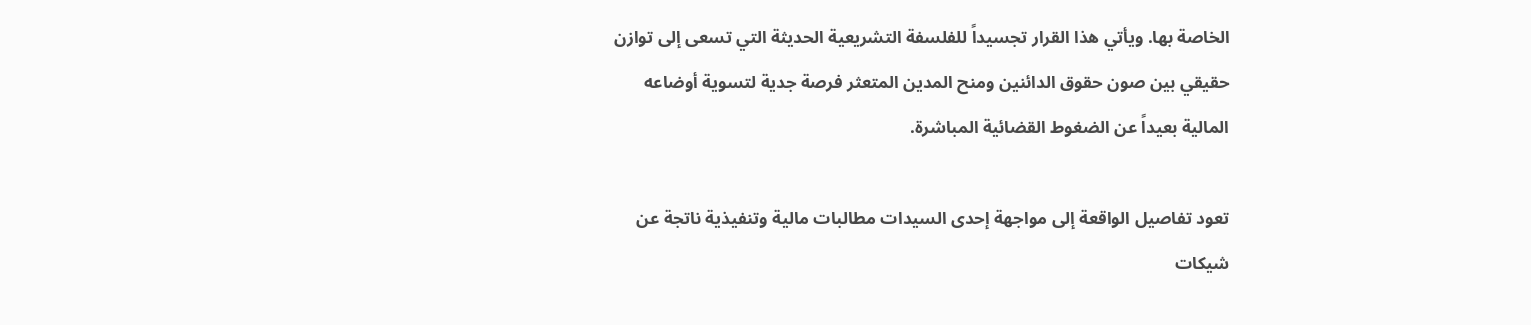الخاصة بها. ويأتي هذا القرار تجسيداً للفلسفة التشريعية الحديثة التي تسعى إلى توازن حقيقي بين صون حقوق الدائنين ومنح المدين المتعثر فرصة جدية لتسوية أوضاعه المالية بعيداً عن الضغوط القضائية المباشرة.

تعود تفاصيل الواقعة إلى مواجهة إحدى السيدات مطالبات مالية وتنفيذية ناتجة عن شيكات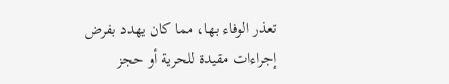تعذر الوفاء بها، مما كان يهدد بفرض إجراءات مقيدة للحرية أو حجز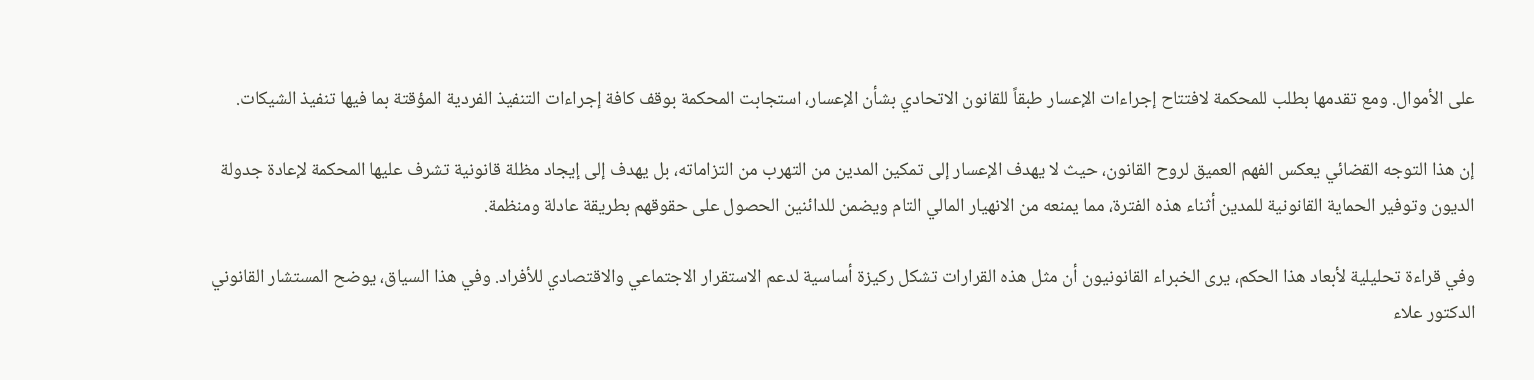على الأموال. ومع تقدمها بطلب للمحكمة لافتتاح إجراءات الإعسار طبقاً للقانون الاتحادي بشأن الإعسار، استجابت المحكمة بوقف كافة إجراءات التنفيذ الفردية المؤقتة بما فيها تنفيذ الشيكات.

إن هذا التوجه القضائي يعكس الفهم العميق لروح القانون، حيث لا يهدف الإعسار إلى تمكين المدين من التهرب من التزاماته، بل يهدف إلى إيجاد مظلة قانونية تشرف عليها المحكمة لإعادة جدولة الديون وتوفير الحماية القانونية للمدين أثناء هذه الفترة، مما يمنعه من الانهيار المالي التام ويضمن للدائنين الحصول على حقوقهم بطريقة عادلة ومنظمة.

وفي قراءة تحليلية لأبعاد هذا الحكم، يرى الخبراء القانونيون أن مثل هذه القرارات تشكل ركيزة أساسية لدعم الاستقرار الاجتماعي والاقتصادي للأفراد. وفي هذا السياق، يوضح المستشار القانوني الدكتور علاء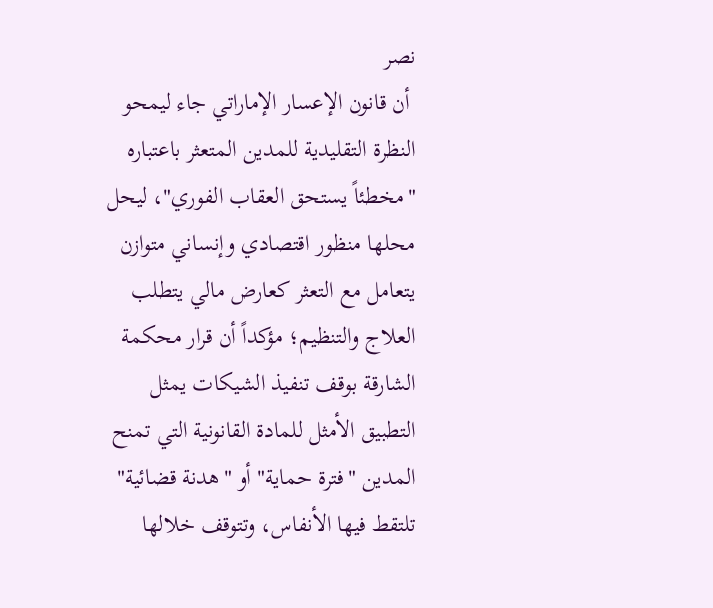نصر
 أن قانون الإعسار الإماراتي جاء ليمحو النظرة التقليدية للمدين المتعثر باعتباره "مخطئاً يستحق العقاب الفوري"، ليحل محلها منظور اقتصادي وإنساني متوازن يتعامل مع التعثر كعارض مالي يتطلب العلاج والتنظيم؛ مؤكداً أن قرار محكمة الشارقة بوقف تنفيذ الشيكات يمثل التطبيق الأمثل للمادة القانونية التي تمنح المدين "فترة حماية" أو "هدنة قضائية" تلتقط فيها الأنفاس، وتتوقف خلالها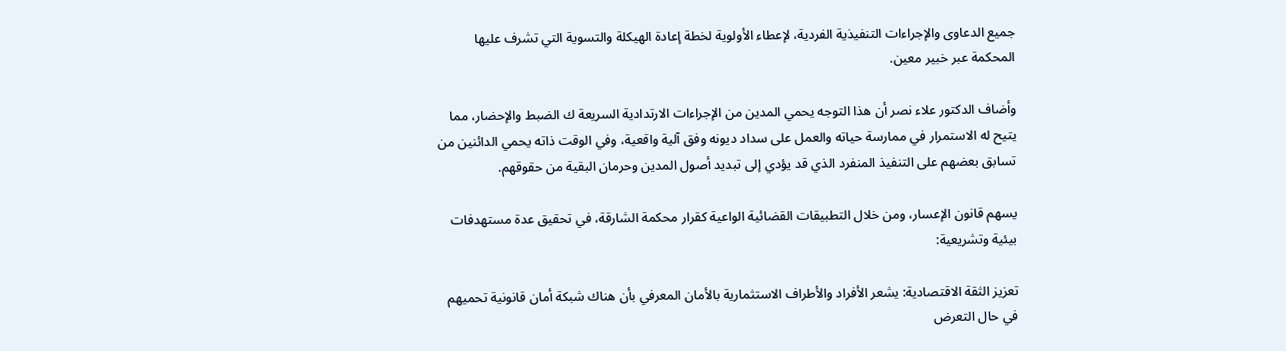جميع الدعاوى والإجراءات التنفيذية الفردية، لإعطاء الأولوية لخطة إعادة الهيكلة والتسوية التي تشرف عليها المحكمة عبر خبير معين.

وأضاف الدكتور علاء نصر أن هذا التوجه يحمي المدين من الإجراءات الارتدادية السريعة ك الضبط والإحضار، مما يتيح له الاستمرار في ممارسة حياته والعمل على سداد ديونه وفق آلية واقعية، وفي الوقت ذاته يحمي الدائنين من تسابق بعضهم على التنفيذ المنفرد الذي قد يؤدي إلى تبديد أصول المدين وحرمان البقية من حقوقهم.

يسهم قانون الإعسار، ومن خلال التطبيقات القضائية الواعية كقرار محكمة الشارقة، في تحقيق عدة مستهدفات بيئية وتشريعية:

تعزيز الثقة الاقتصادية: يشعر الأفراد والأطراف الاستثمارية بالأمان المعرفي بأن هناك شبكة أمان قانونية تحميهم في حال التعرض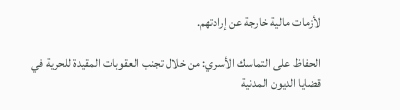لأزمات مالية خارجة عن إرادتهم.

الحفاظ على التماسك الأسري: من خلال تجنب العقوبات المقيدة للحرية في قضايا الديون المدنية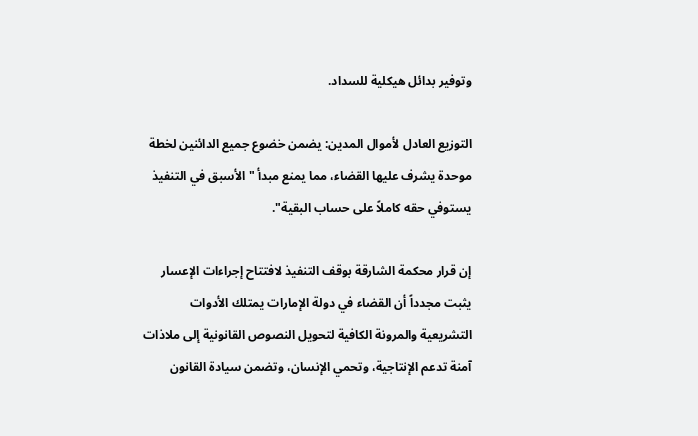وتوفير بدائل هيكلية للسداد.

التوزيع العادل لأموال المدين: يضمن خضوع جميع الدائنين لخطة موحدة يشرف عليها القضاء، مما يمنع مبدأ "الأسبق في التنفيذ يستوفي حقه كاملاً على حساب البقية".

إن قرار محكمة الشارقة بوقف التنفيذ لافتتاح إجراءات الإعسار يثبت مجدداً أن القضاء في دولة الإمارات يمتلك الأدوات التشريعية والمرونة الكافية لتحويل النصوص القانونية إلى ملاذات آمنة تدعم الإنتاجية، وتحمي الإنسان، وتضمن سيادة القانون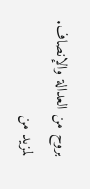بروح من العدالة والإنصاف.
لمزيد من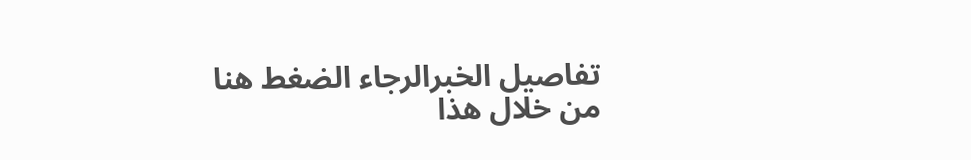تفاصيل الخبرالرجاء الضغط هنا من خلال هذا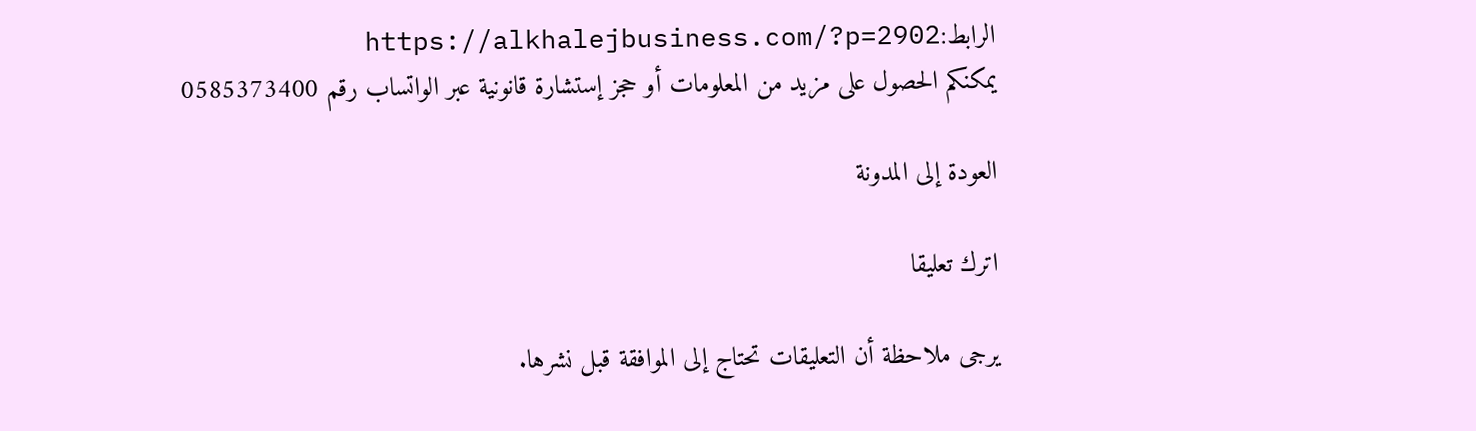الرابط:https://alkhalejbusiness.com/?p=2902
يمكنكم الحصول على مزيد من المعلومات أو حجز إستشارة قانونية عبر الواتساب رقم 0585373400

العودة إلى المدونة

اترك تعليقا

يرجى ملاحظة أن التعليقات تحتاج إلى الموافقة قبل نشرها.